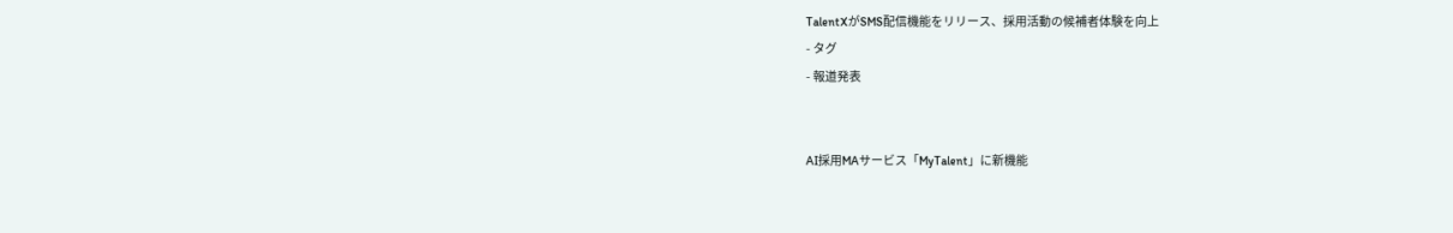TalentXがSMS配信機能をリリース、採用活動の候補者体験を向上
- タグ
- 報道発表


AI採用MAサービス「MyTalent」に新機能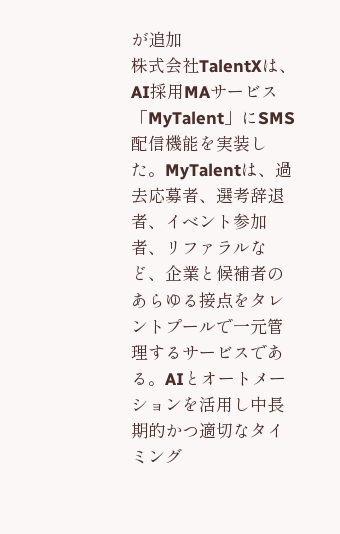が追加
株式会社TalentXは、AI採用MAサービス「MyTalent」にSMS配信機能を実装した。MyTalentは、過去応募者、選考辞退者、イベント参加者、リファラルなど、企業と候補者のあらゆる接点をタレントプールで一元管理するサービスである。AIとオートメーションを活用し中長期的かつ適切なタイミング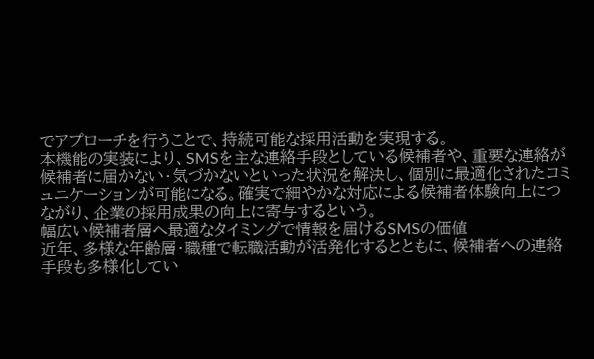でアプローチを行うことで、持続可能な採用活動を実現する。
本機能の実装により、SMSを主な連絡手段としている候補者や、重要な連絡が候補者に届かない・気づかないといった状況を解決し、個別に最適化されたコミュニケーションが可能になる。確実で細やかな対応による候補者体験向上につながり、企業の採用成果の向上に寄与するという。
幅広い候補者層へ最適なタイミングで情報を届けるSMSの価値
近年、多様な年齢層・職種で転職活動が活発化するとともに、候補者への連絡手段も多様化してい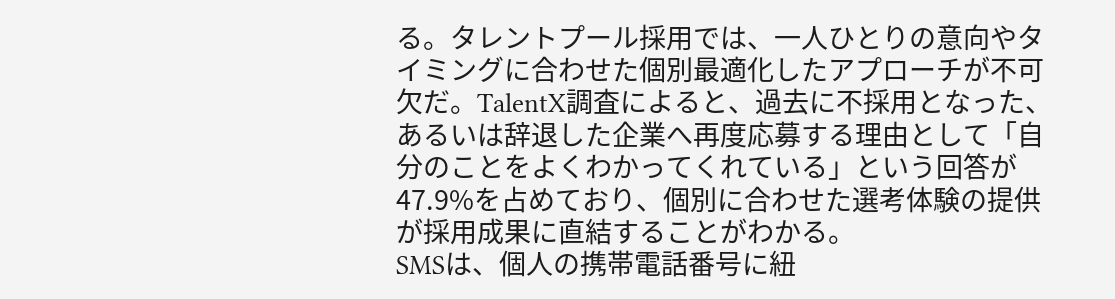る。タレントプール採用では、一人ひとりの意向やタイミングに合わせた個別最適化したアプローチが不可欠だ。TalentX調査によると、過去に不採用となった、あるいは辞退した企業へ再度応募する理由として「自分のことをよくわかってくれている」という回答が47.9%を占めており、個別に合わせた選考体験の提供が採用成果に直結することがわかる。
SMSは、個人の携帯電話番号に紐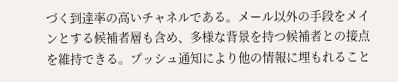づく到達率の高いチャネルである。メール以外の手段をメインとする候補者層も含め、多様な背景を持つ候補者との接点を維持できる。プッシュ通知により他の情報に埋もれること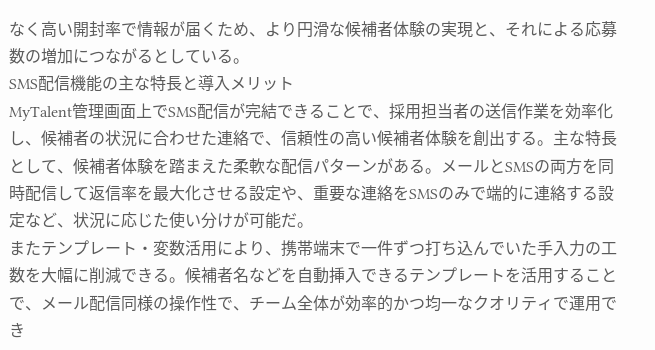なく高い開封率で情報が届くため、より円滑な候補者体験の実現と、それによる応募数の増加につながるとしている。
SMS配信機能の主な特長と導入メリット
MyTalent管理画面上でSMS配信が完結できることで、採用担当者の送信作業を効率化し、候補者の状況に合わせた連絡で、信頼性の高い候補者体験を創出する。主な特長として、候補者体験を踏まえた柔軟な配信パターンがある。メールとSMSの両方を同時配信して返信率を最大化させる設定や、重要な連絡をSMSのみで端的に連絡する設定など、状況に応じた使い分けが可能だ。
またテンプレート・変数活用により、携帯端末で一件ずつ打ち込んでいた手入力の工数を大幅に削減できる。候補者名などを自動挿入できるテンプレートを活用することで、メール配信同様の操作性で、チーム全体が効率的かつ均一なクオリティで運用でき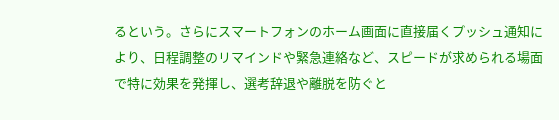るという。さらにスマートフォンのホーム画面に直接届くプッシュ通知により、日程調整のリマインドや緊急連絡など、スピードが求められる場面で特に効果を発揮し、選考辞退や離脱を防ぐと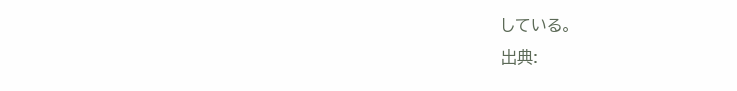している。
出典: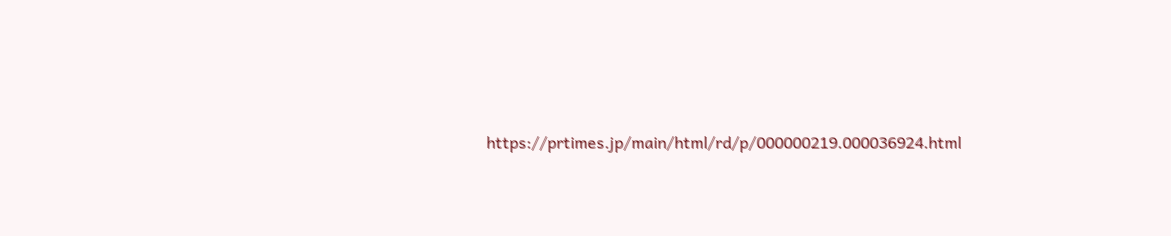https://prtimes.jp/main/html/rd/p/000000219.000036924.html